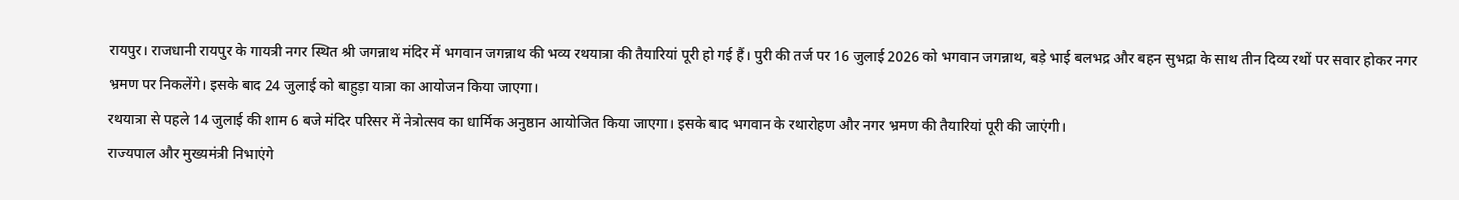रायपुर। राजधानी रायपुर के गायत्री नगर स्थित श्री जगन्नाथ मंदिर में भगवान जगन्नाथ की भव्य रथयात्रा की तैयारियां पूरी हो गई हैं। पुरी की तर्ज पर 16 जुलाई 2026 को भगवान जगन्नाथ, बड़े भाई बलभद्र और बहन सुभद्रा के साथ तीन दिव्य रथों पर सवार होकर नगर भ्रमण पर निकलेंगे। इसके बाद 24 जुलाई को बाहुड़ा यात्रा का आयोजन किया जाएगा।
रथयात्रा से पहले 14 जुलाई की शाम 6 बजे मंदिर परिसर में नेत्रोत्सव का धार्मिक अनुष्ठान आयोजित किया जाएगा। इसके बाद भगवान के रथारोहण और नगर भ्रमण की तैयारियां पूरी की जाएंगी।
राज्यपाल और मुख्यमंत्री निभाएंगे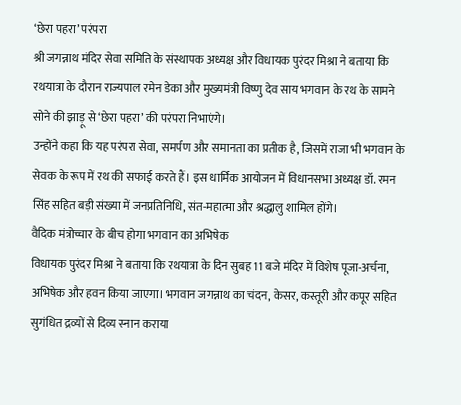‘छेरा पहरा’ परंपरा
श्री जगन्नाथ मंदिर सेवा समिति के संस्थापक अध्यक्ष और विधायक पुरंदर मिश्रा ने बताया कि रथयात्रा के दौरान राज्यपाल रमेन डेका और मुख्यमंत्री विष्णु देव साय भगवान के रथ के सामने सोने की झाड़ू से ‘छेरा पहरा’ की परंपरा निभाएंगे।
उन्होंने कहा कि यह परंपरा सेवा, समर्पण और समानता का प्रतीक है, जिसमें राजा भी भगवान के सेवक के रूप में रथ की सफाई करते हैं। इस धार्मिक आयोजन में विधानसभा अध्यक्ष डॉ. रमन सिंह सहित बड़ी संख्या में जनप्रतिनिधि, संत-महात्मा और श्रद्धालु शामिल होंगे।
वैदिक मंत्रोच्चार के बीच होगा भगवान का अभिषेक
विधायक पुरंदर मिश्रा ने बताया कि रथयात्रा के दिन सुबह 11 बजे मंदिर में विशेष पूजा-अर्चना, अभिषेक और हवन किया जाएगा। भगवान जगन्नाथ का चंदन, केसर, कस्तूरी और कपूर सहित सुगंधित द्रव्यों से दिव्य स्नान कराया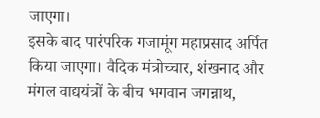जाएगा।
इसके बाद पारंपरिक गजामूंग महाप्रसाद अर्पित किया जाएगा। वैदिक मंत्रोच्चार, शंखनाद और मंगल वाद्ययंत्रों के बीच भगवान जगन्नाथ,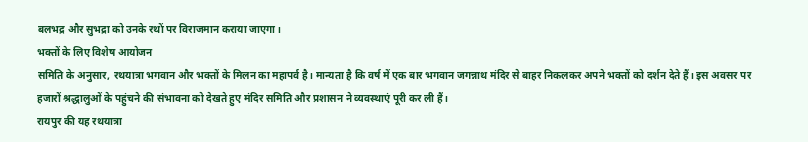बलभद्र और सुभद्रा को उनके रथों पर विराजमान कराया जाएगा।
भक्तों के लिए विशेष आयोजन
समिति के अनुसार, रथयात्रा भगवान और भक्तों के मिलन का महापर्व है। मान्यता है कि वर्ष में एक बार भगवान जगन्नाथ मंदिर से बाहर निकलकर अपने भक्तों को दर्शन देते हैं। इस अवसर पर हजारों श्रद्धालुओं के पहुंचने की संभावना को देखते हुए मंदिर समिति और प्रशासन ने व्यवस्थाएं पूरी कर ली हैं।
रायपुर की यह रथयात्रा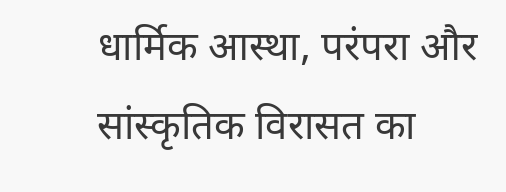धार्मिक आस्था, परंपरा और सांस्कृतिक विरासत का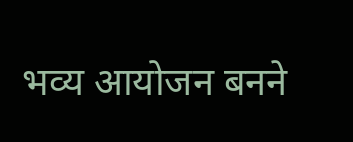भव्य आयोजन बनने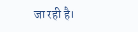जा रही है।